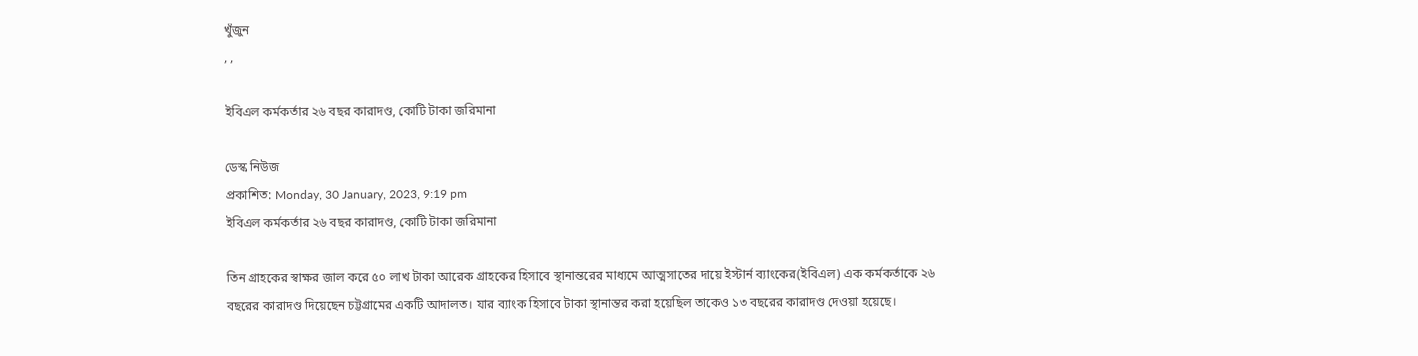খুঁজুন
, ,

ইবিএল কর্মকর্তার ২৬ বছর কারাদণ্ড, কোটি টাকা জরিমানা

ডেস্ক নিউজ
প্রকাশিত: Monday, 30 January, 2023, 9:19 pm
ইবিএল কর্মকর্তার ২৬ বছর কারাদণ্ড, কোটি টাকা জরিমানা

তিন গ্রাহকের স্বাক্ষর জাল করে ৫০ লাখ টাকা আরেক গ্রাহকের হিসাবে স্থানান্তরের মাধ্যমে আত্মসাতের দায়ে ইস্টার্ন ব্যাংকের(ইবিএল) এক কর্মকর্তাকে ২৬ বছরের কারাদণ্ড দিয়েছেন চট্টগ্রামের একটি আদালত। যার ব্যাংক হিসাবে টাকা স্থানান্তর করা হয়েছিল তাকেও ১৩ বছরের কারাদণ্ড দেওয়া হয়েছে।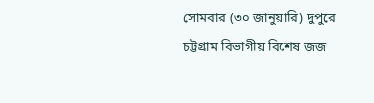সোমবার (৩০ জানুয়ারি) দুপুরে চট্টগ্রাম বিভাগীয় বিশেষ জজ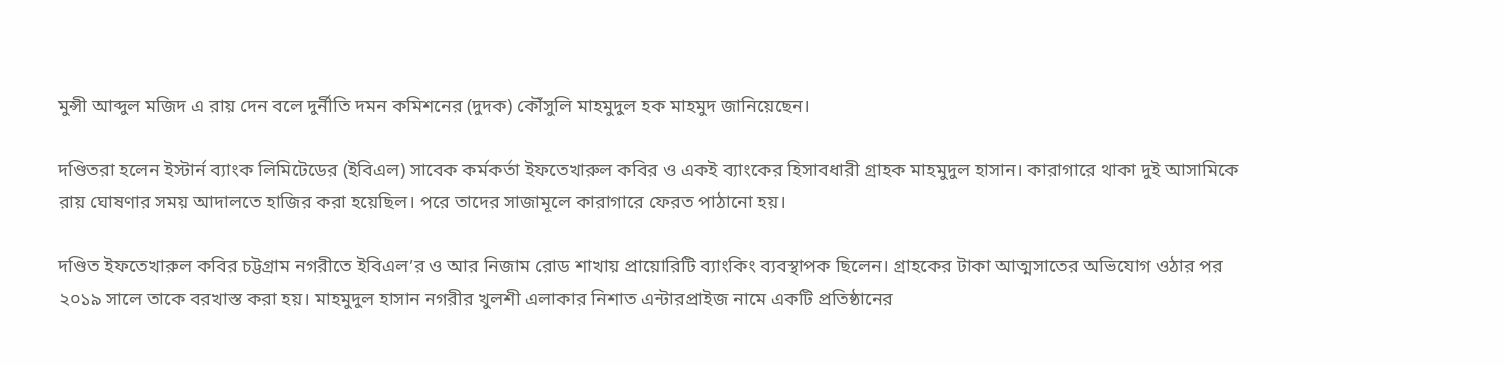মুন্সী আব্দুল মজিদ এ রায় দেন বলে দুর্নীতি দমন কমিশনের (দুদক) কৌঁসুলি মাহমুদুল হক মাহমুদ জানিয়েছেন।

দণ্ডিতরা হলেন ইস্টার্ন ব্যাংক লিমিটেডের (ইবিএল) সাবেক কর্মকর্তা ইফতেখারুল কবির ও একই ব্যাংকের হিসাবধারী গ্রাহক মাহমুদুল হাসান। কারাগারে থাকা দুই আসামিকে রায় ঘোষণার সময় আদালতে হাজির করা হয়েছিল। পরে তাদের সাজামূলে কারাগারে ফেরত পাঠানো হয়।

দণ্ডিত ইফতেখারুল কবির চট্টগ্রাম নগরীতে ইবিএল’র ও আর নিজাম রোড শাখায় প্রায়োরিটি ব্যাংকিং ব্যবস্থাপক ছিলেন। গ্রাহকের টাকা আত্মসাতের অভিযোগ ওঠার পর ২০১৯ সালে তাকে বরখাস্ত করা হয়। মাহমুদুল হাসান নগরীর খুলশী এলাকার নিশাত এন্টারপ্রাইজ নামে একটি প্রতিষ্ঠানের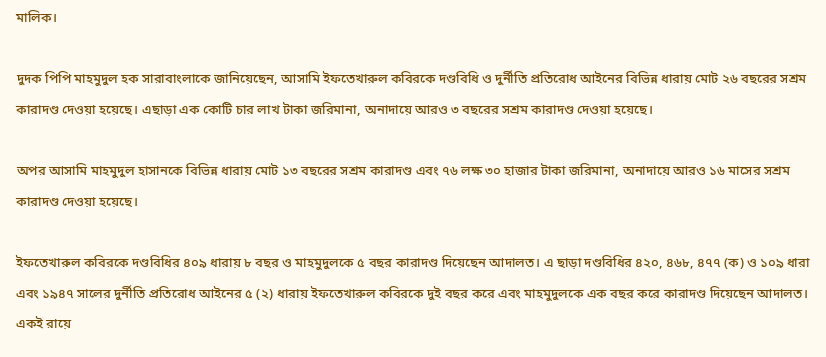মালিক।

দুদক পিপি মাহমুদুল হক সারাবাংলাকে জানিয়েছেন, আসামি ইফতেখারুল কবিরকে দণ্ডবিধি ও দুর্নীতি প্রতিরোধ আইনের বিভিন্ন ধারায় মোট ২৬ বছরের সশ্রম কারাদণ্ড দেওয়া হয়েছে। এছাড়া এক কোটি চার লাখ টাকা জরিমানা, অনাদায়ে আরও ৩ বছরের সশ্রম কারাদণ্ড দেওয়া হয়েছে।

অপর আসামি মাহমুদুল হাসানকে বিভিন্ন ধারায় মোট ১৩ বছরের সশ্রম কারাদণ্ড এবং ৭৬ লক্ষ ৩০ হাজার টাকা জরিমানা, অনাদায়ে আরও ১৬ মাসের সশ্রম কারাদণ্ড দেওয়া হয়েছে।

ইফতেখারুল কবিরকে দণ্ডবিধির ৪০৯ ধারায় ৮ বছর ও মাহমুদুলকে ৫ বছর কারাদণ্ড দিয়েছেন আদালত। এ ছাড়া দণ্ডবিধির ৪২০, ৪৬৮, ৪৭৭ (ক) ও ১০৯ ধারা এবং ১৯৪৭ সালের দুর্নীতি প্রতিরোধ আইনের ৫ (২) ধারায় ইফতেখারুল কবিরকে দুই বছর করে এবং মাহমুদুলকে এক বছর করে কারাদণ্ড দিয়েছেন আদালত। একই রায়ে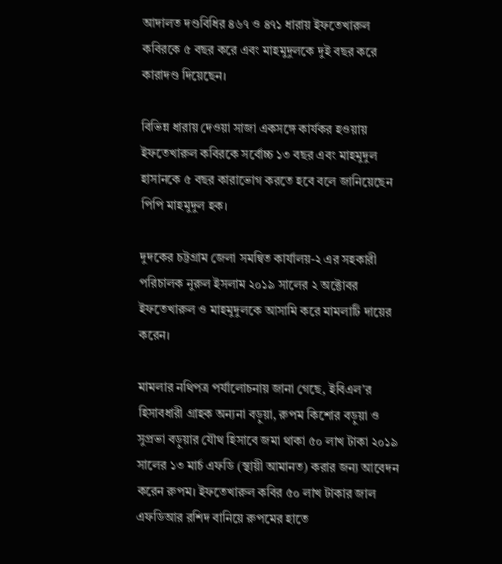আদালত দণ্ডবিধির ৪৬৭ ও ৪৭১ ধারায় ইফতেখারুল কবিরকে ৫ বছর করে এবং মাহমুদুলকে দুই বছর করে কারাদণ্ড দিয়েছেন।

বিভিন্ন ধারায় দেওয়া সাজা একসঙ্গে কার্যকর হওয়ায় ইফতেখারুল কবিরকে সর্বোচ্চ ১৩ বছর এবং মাহমুদুল হাসানকে ৫ বছর কারাভোগ করতে হবে বলে জানিয়েছেন পিপি মাহমুদুল হক।

দুদকের চট্টগ্রাম জেলা সমন্বিত কার্যালয়-২ এর সহকারী পরিচালক নুরুল ইসলাম ২০১৯ সালের ২ অক্টোবর ইফতেখারুল ও মাহমুদুলকে আসামি করে মামলাটি দায়ের করেন।

মামলার নথিপত্র পর্যালোচনায় জানা গেছে, ইবিএল’র হিসাবধারী গ্রাহক অন্যনা বড়ুয়া, রুপম কিশোর বড়ুয়া ও সুপ্রভা বড়ুয়ার যৌথ হিসাবে জমা থাকা ৫০ লাখ টাকা ২০১৯ সালের ১৩ মার্চ এফডি (স্থায়ী আমানত) করার জন্য আবেদন করেন রুপম। ইফতেখারুল কবির ৫০ লাখ টাকার জাল এফডিআর রশিদ বানিয়ে রুপমের হাতে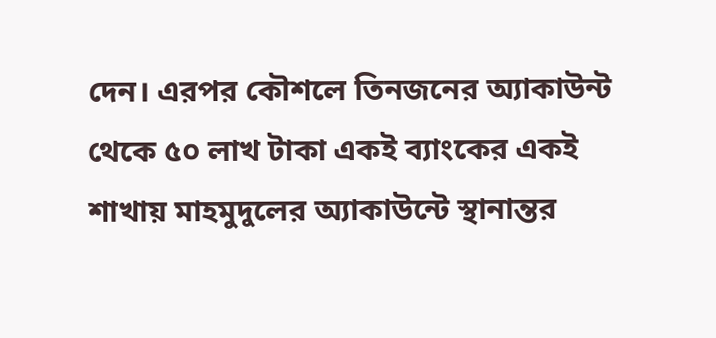দেন। এরপর কৌশলে তিনজনের অ্যাকাউন্ট থেকে ৫০ লাখ টাকা একই ব্যাংকের একই শাখায় মাহমুদুলের অ্যাকাউন্টে স্থানান্তর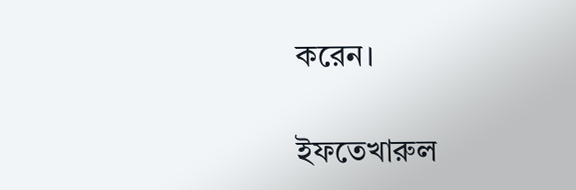করেন।

ইফতেখারুল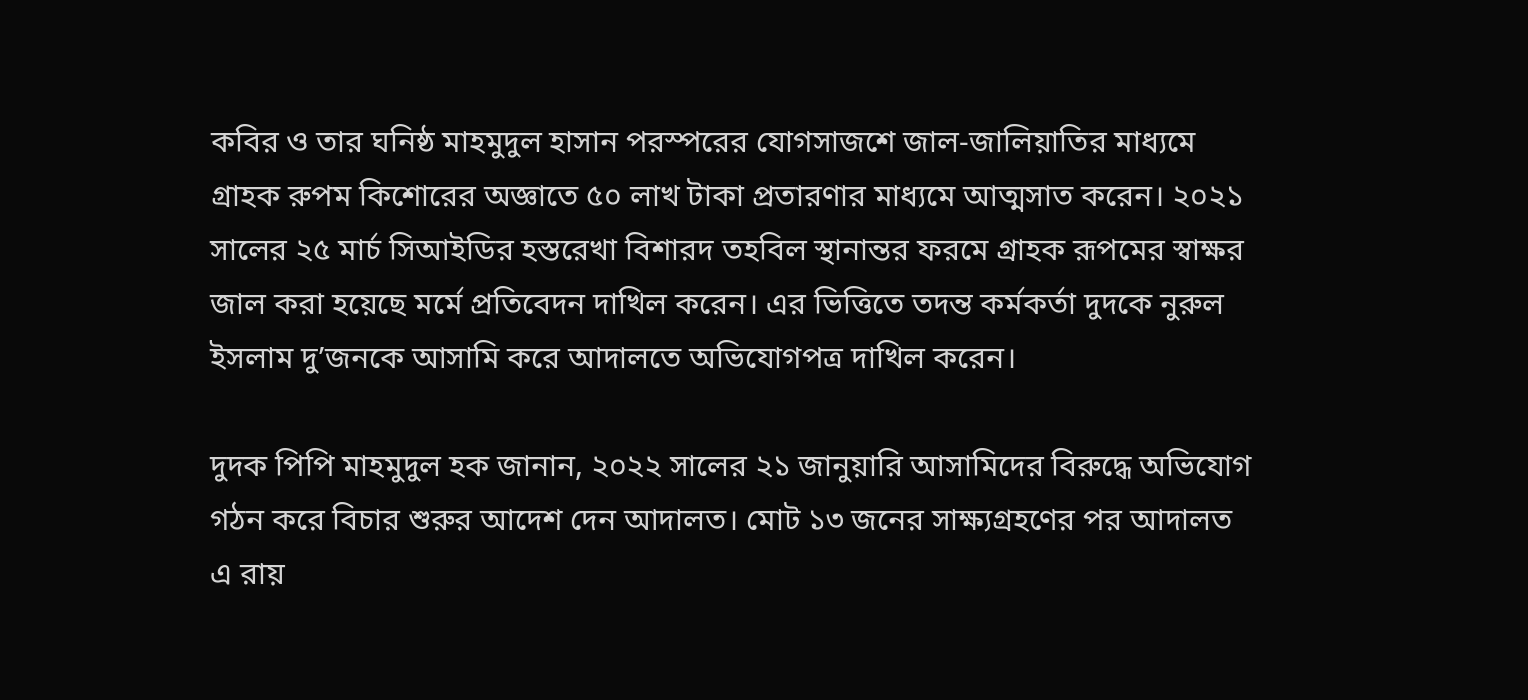কবির ও তার ঘনিষ্ঠ মাহমুদুল হাসান পরস্পরের যোগসাজশে জাল-জালিয়াতির মাধ্যমে গ্রাহক রুপম কিশোরের অজ্ঞাতে ৫০ লাখ টাকা প্রতারণার মাধ্যমে আত্মসাত করেন। ২০২১ সালের ২৫ মার্চ সিআইডির হস্তরেখা বিশারদ তহবিল স্থানান্তর ফরমে গ্রাহক রূপমের স্বাক্ষর জাল করা হয়েছে মর্মে প্রতিবেদন দাখিল করেন। এর ভিত্তিতে তদন্ত কর্মকর্তা দুদকে নুরুল ইসলাম দু’জনকে আসামি করে আদালতে অভিযোগপত্র দাখিল করেন।

দুদক পিপি মাহমুদুল হক জানান, ২০২২ সালের ২১ জানুয়ারি আসামিদের বিরুদ্ধে অভিযোগ গঠন করে বিচার শুরুর আদেশ দেন আদালত। মোট ১৩ জনের সাক্ষ্যগ্রহণের পর আদালত এ রায়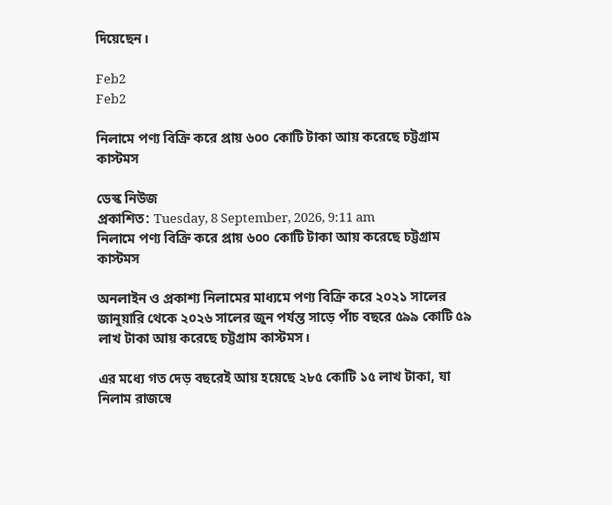দিয়েছেন।

Feb2
Feb2

নিলামে পণ্য বিক্রি করে প্রায় ৬০০ কোটি টাকা আয় করেছে চট্টগ্রাম কাস্টমস

ডেস্ক নিউজ
প্রকাশিত: Tuesday, 8 September, 2026, 9:11 am
নিলামে পণ্য বিক্রি করে প্রায় ৬০০ কোটি টাকা আয় করেছে চট্টগ্রাম কাস্টমস

অনলাইন ও প্রকাশ্য নিলামের মাধ্যমে পণ্য বিক্রি করে ২০২১ সালের জানুয়ারি থেকে ২০২৬ সালের জুন পর্যন্ত সাড়ে পাঁচ বছরে ৫৯৯ কোটি ৫৯ লাখ টাকা আয় করেছে চট্টগ্রাম কাস্টমস।

এর মধ্যে গত দেড় বছরেই আয় হয়েছে ২৮৫ কোটি ১৫ লাখ টাকা, যা নিলাম রাজস্বে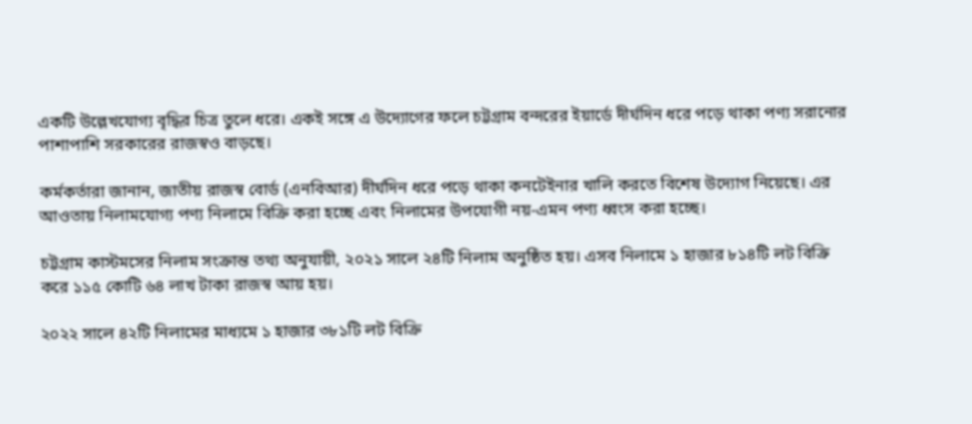একটি উল্লেখযোগ্য বৃদ্ধির চিত্র তুলে ধরে। একই সঙ্গে এ উদ্যোগের ফলে চট্টগ্রাম বন্দরের ইয়ার্ডে দীর্ঘদিন ধরে পড়ে থাকা পণ্য সরানোর পাশাপাশি সরকারের রাজস্বও বাড়ছে।

কর্মকর্তারা জানান, জাতীয় রাজস্ব বোর্ড (এনবিআর) দীর্ঘদিন ধরে পড়ে থাকা কনটেইনার খালি করতে বিশেষ উদ্যোগ নিয়েছে। এর আওতায় নিলামযোগ্য পণ্য নিলামে বিক্রি করা হচ্ছে এবং নিলামের উপযোগী নয়-এমন পণ্য ধ্বংস করা হচ্ছে।

চট্টগ্রাম কাস্টমসের নিলাম সংক্রান্ত তথ্য অনুযায়ী, ২০২১ সালে ২৪টি নিলাম অনুষ্ঠিত হয়। এসব নিলামে ১ হাজার ৮১৪টি লট বিক্রি করে ১১৫ কোটি ৬৪ লাখ টাকা রাজস্ব আয় হয়।

২০২২ সালে ৪২টি নিলামের মাধ্যমে ১ হাজার ৩৮১টি লট বিক্রি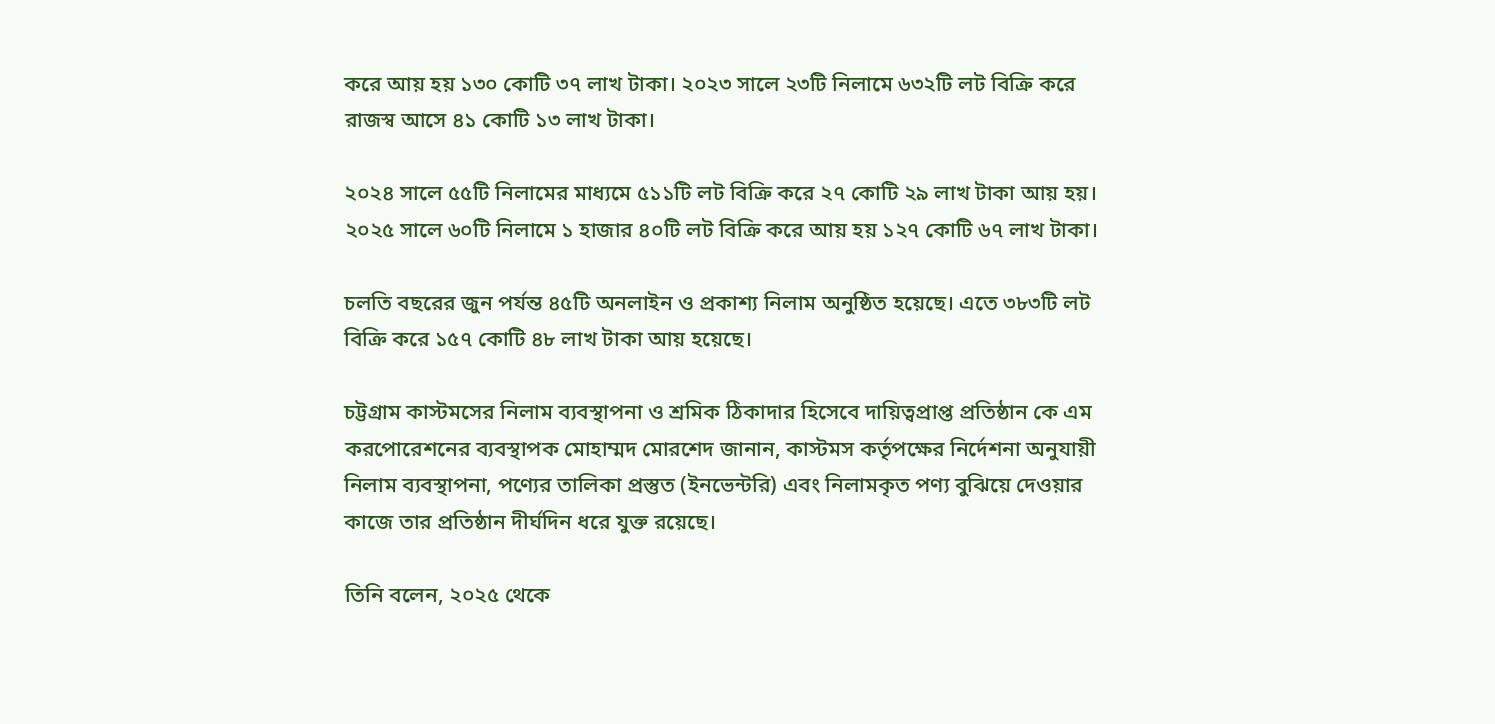করে আয় হয় ১৩০ কোটি ৩৭ লাখ টাকা। ২০২৩ সালে ২৩টি নিলামে ৬৩২টি লট বিক্রি করে রাজস্ব আসে ৪১ কোটি ১৩ লাখ টাকা।

২০২৪ সালে ৫৫টি নিলামের মাধ্যমে ৫১১টি লট বিক্রি করে ২৭ কোটি ২৯ লাখ টাকা আয় হয়। ২০২৫ সালে ৬০টি নিলামে ১ হাজার ৪০টি লট বিক্রি করে আয় হয় ১২৭ কোটি ৬৭ লাখ টাকা।

চলতি বছরের জুন পর্যন্ত ৪৫টি অনলাইন ও প্রকাশ্য নিলাম অনুষ্ঠিত হয়েছে। এতে ৩৮৩টি লট বিক্রি করে ১৫৭ কোটি ৪৮ লাখ টাকা আয় হয়েছে।

চট্টগ্রাম কাস্টমসের নিলাম ব্যবস্থাপনা ও শ্রমিক ঠিকাদার হিসেবে দায়িত্বপ্রাপ্ত প্রতিষ্ঠান কে এম করপোরেশনের ব্যবস্থাপক মোহাম্মদ মোরশেদ জানান, কাস্টমস কর্তৃপক্ষের নির্দেশনা অনুযায়ী নিলাম ব্যবস্থাপনা, পণ্যের তালিকা প্রস্তুত (ইনভেন্টরি) এবং নিলামকৃত পণ্য বুঝিয়ে দেওয়ার কাজে তার প্রতিষ্ঠান দীর্ঘদিন ধরে যুক্ত রয়েছে।

তিনি বলেন, ২০২৫ থেকে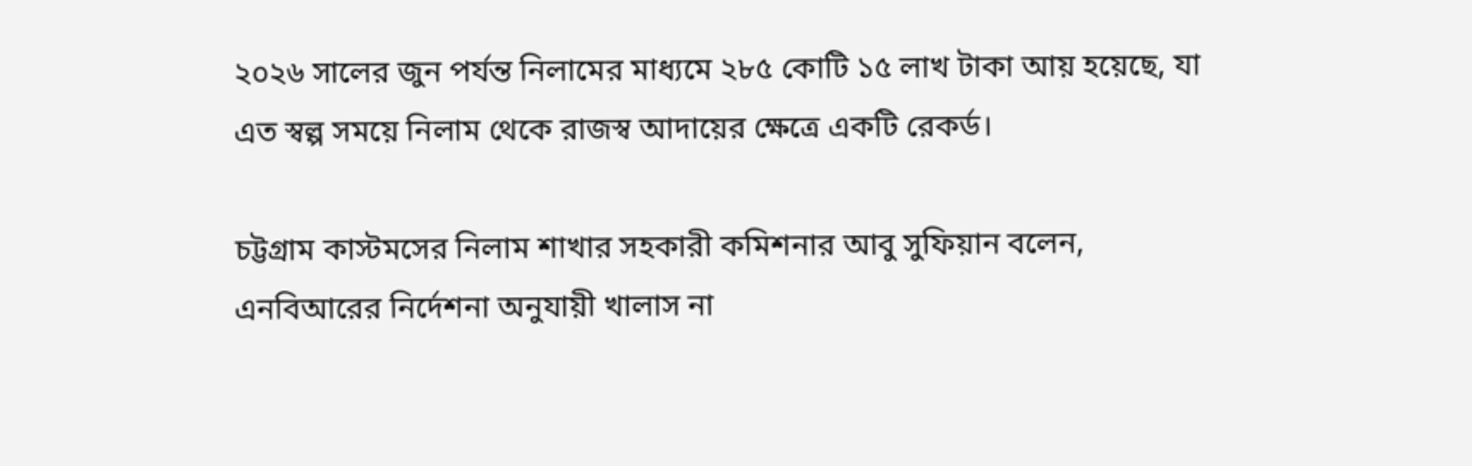২০২৬ সালের জুন পর্যন্ত নিলামের মাধ্যমে ২৮৫ কোটি ১৫ লাখ টাকা আয় হয়েছে, যা এত স্বল্প সময়ে নিলাম থেকে রাজস্ব আদায়ের ক্ষেত্রে একটি রেকর্ড।

চট্টগ্রাম কাস্টমসের নিলাম শাখার সহকারী কমিশনার আবু সুফিয়ান বলেন, এনবিআরের নির্দেশনা অনুযায়ী খালাস না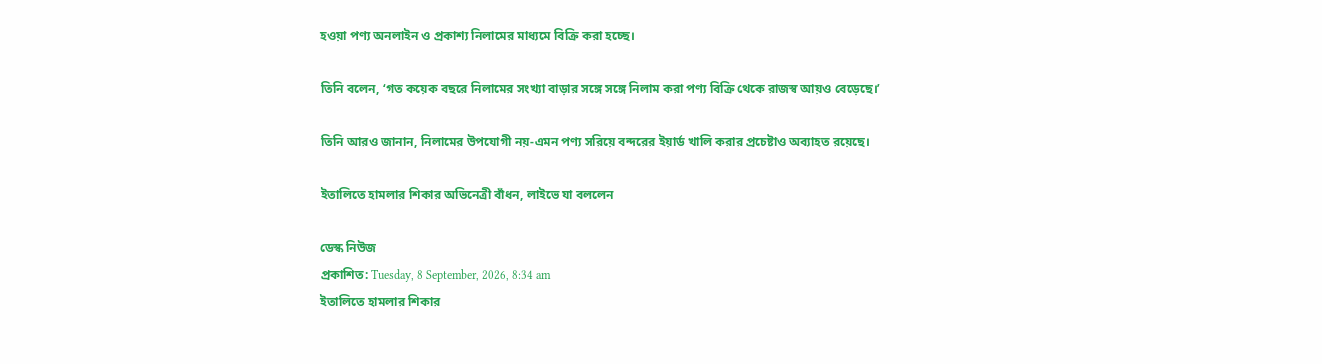হওয়া পণ্য অনলাইন ও প্রকাশ্য নিলামের মাধ্যমে বিক্রি করা হচ্ছে।

তিনি বলেন, ‘গত কয়েক বছরে নিলামের সংখ্যা বাড়ার সঙ্গে সঙ্গে নিলাম করা পণ্য বিক্রি থেকে রাজস্ব আয়ও বেড়েছে।’

তিনি আরও জানান, নিলামের উপযোগী নয়-এমন পণ্য সরিয়ে বন্দরের ইয়ার্ড খালি করার প্রচেষ্টাও অব্যাহত রয়েছে।

ইতালিতে হামলার শিকার অভিনেত্রী বাঁধন, লাইভে যা বললেন

ডেস্ক নিউজ
প্রকাশিত: Tuesday, 8 September, 2026, 8:34 am
ইতালিতে হামলার শিকার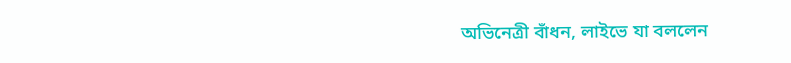অভিনেত্রী বাঁধন, লাইভে যা বললেন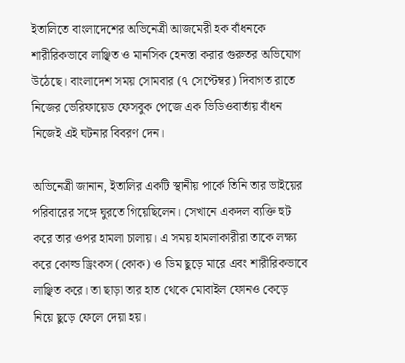ইতালিতে বাংলাদেশের অভিনেত্রী আজমেরী হক বাঁধনকে শারীরিকভাবে লাঞ্ছিত ও মানসিক হেনস্তা করার গুরুতর অভিযোগ উঠেছে। বাংলাদেশ সময় সোমবার (৭ সেপ্টেম্বর) দিবাগত রাতে নিজের ভেরিফায়েড ফেসবুক পেজে এক ভিডিওবার্তায় বাঁধন নিজেই এই ঘটনার বিবরণ দেন।

অভিনেত্রী জানান, ইতালির একটি স্থানীয় পার্কে তিনি তার ভাইয়ের পরিবারের সঙ্গে ঘুরতে গিয়েছিলেন। সেখানে একদল ব্যক্তি হুট করে তার ওপর হামলা চালায়। এ সময় হামলাকারীরা তাকে লক্ষ্য করে কোল্ড ড্রিংকস (কোক) ও ডিম ছুড়ে মারে এবং শারীরিকভাবে লাঞ্ছিত করে। তা ছাড়া তার হাত থেকে মোবাইল ফোনও কেড়ে নিয়ে ছুড়ে ফেলে দেয়া হয়।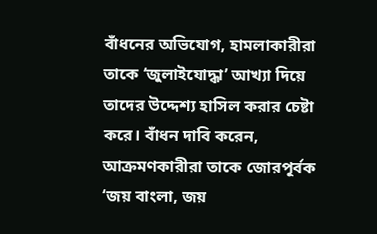বাঁধনের অভিযোগ, হামলাকারীরা তাকে ‘জুলাইযোদ্ধা’ আখ্যা দিয়ে তাদের উদ্দেশ্য হাসিল করার চেষ্টা করে। বাঁধন দাবি করেন, আক্রমণকারীরা তাকে জোরপূর্বক ‘জয় বাংলা, জয়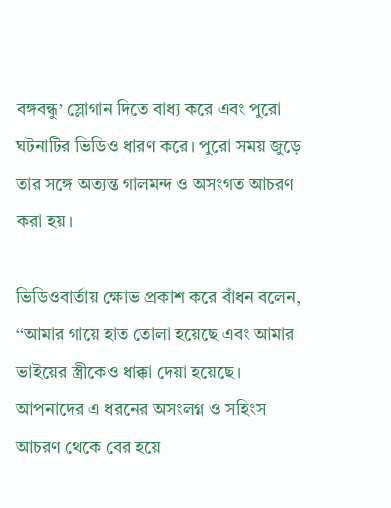বঙ্গবন্ধু’ স্লোগান দিতে বাধ্য করে এবং পুরো ঘটনাটির ভিডিও ধারণ করে। পুরো সময় জুড়ে তার সঙ্গে অত্যন্ত গালমন্দ ও অসংগত আচরণ করা হয়।

ভিডিওবার্তায় ক্ষোভ প্রকাশ করে বাঁধন বলেন, ‘‘আমার গায়ে হাত তোলা হয়েছে এবং আমার ভাইয়ের স্ত্রীকেও ধাক্কা দেয়া হয়েছে। আপনাদের এ ধরনের অসংলগ্ন ও সহিংস আচরণ থেকে বের হয়ে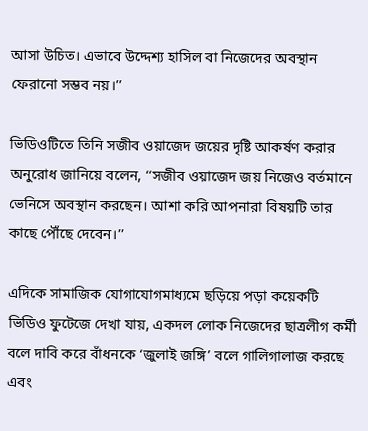আসা উচিত। এভাবে উদ্দেশ্য হাসিল বা নিজেদের অবস্থান ফেরানো সম্ভব নয়।’’

ভিডিওটিতে তিনি সজীব ওয়াজেদ জয়ের দৃষ্টি আকর্ষণ করার অনুরোধ জানিয়ে বলেন, ‘‘সজীব ওয়াজেদ জয় নিজেও বর্তমানে ভেনিসে অবস্থান করছেন। আশা করি আপনারা বিষয়টি তার কাছে পৌঁছে দেবেন।’’

এদিকে সামাজিক যোগাযোগমাধ্যমে ছড়িয়ে পড়া কয়েকটি ভিডিও ফুটেজে দেখা যায়, একদল লোক নিজেদের ছাত্রলীগ কর্মী বলে দাবি করে বাঁধনকে ‘জুলাই জঙ্গি’ বলে গালিগালাজ করছে এবং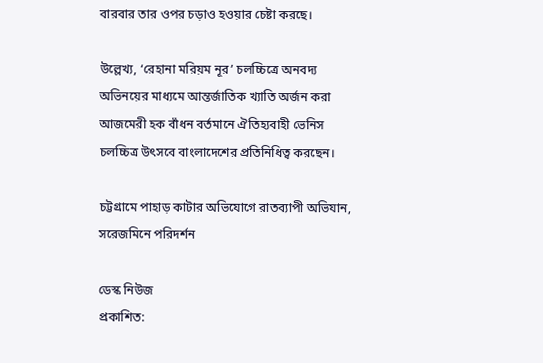বারবার তার ওপর চড়াও হওয়ার চেষ্টা করছে।

উল্লেখ্য, ‘রেহানা মরিয়ম নূর’ চলচ্চিত্রে অনবদ্য অভিনয়ের মাধ্যমে আন্তর্জাতিক খ্যাতি অর্জন করা আজমেরী হক বাঁধন বর্তমানে ঐতিহ্যবাহী ভেনিস চলচ্চিত্র উৎসবে বাংলাদেশের প্রতিনিধিত্ব করছেন।

চট্টগ্রামে পাহাড় কাটার অভিযোগে রাতব্যাপী অভিযান, সরেজমিনে পরিদর্শন

ডেস্ক নিউজ
প্রকাশিত: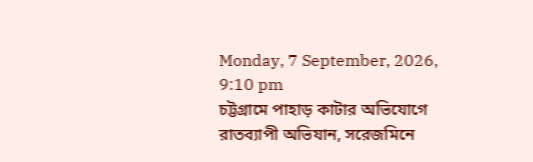Monday, 7 September, 2026, 9:10 pm
চট্টগ্রামে পাহাড় কাটার অভিযোগে রাতব্যাপী অভিযান, সরেজমিনে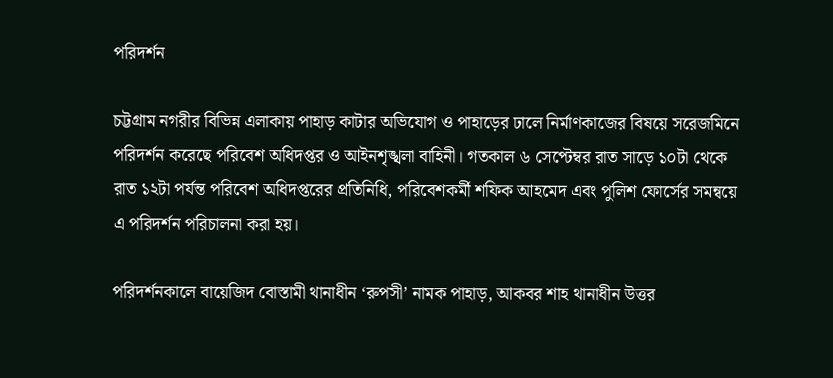পরিদর্শন

চট্টগ্রাম নগরীর বিভিন্ন এলাকায় পাহাড় কাটার অভিযোগ ও পাহাড়ের ঢালে নির্মাণকাজের বিষয়ে সরেজমিনে পরিদর্শন করেছে পরিবেশ অধিদপ্তর ও আইনশৃঙ্খলা বাহিনী। গতকাল ৬ সেপ্টেম্বর রাত সাড়ে ১০টা থেকে রাত ১২টা পর্যন্ত পরিবেশ অধিদপ্তরের প্রতিনিধি, পরিবেশকর্মী শফিক আহমেদ এবং পুলিশ ফোর্সের সমন্বয়ে এ পরিদর্শন পরিচালনা করা হয়।

পরিদর্শনকালে বায়েজিদ বোস্তামী থানাধীন ‘রুপসী’ নামক পাহাড়, আকবর শাহ থানাধীন উত্তর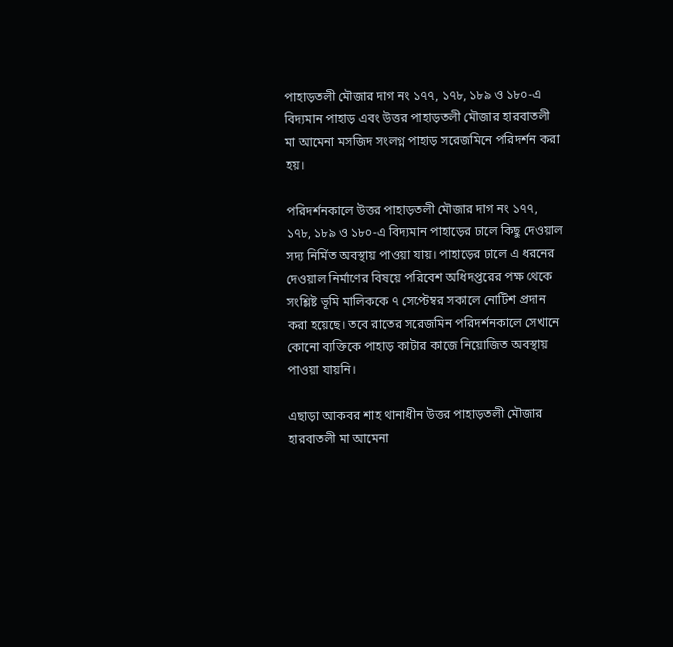পাহাড়তলী মৌজার দাগ নং ১৭৭, ১৭৮, ১৮৯ ও ১৮০-এ বিদ্যমান পাহাড় এবং উত্তর পাহাড়তলী মৌজার হারবাতলী মা আমেনা মসজিদ সংলগ্ন পাহাড় সরেজমিনে পরিদর্শন করা হয়।

পরিদর্শনকালে উত্তর পাহাড়তলী মৌজার দাগ নং ১৭৭, ১৭৮, ১৮৯ ও ১৮০-এ বিদ্যমান পাহাড়ের ঢালে কিছু দেওয়াল সদ্য নির্মিত অবস্থায় পাওয়া যায়। পাহাড়ের ঢালে এ ধরনের দেওয়াল নির্মাণের বিষয়ে পরিবেশ অধিদপ্তরের পক্ষ থেকে সংশ্লিষ্ট ভূমি মালিককে ৭ সেপ্টেম্বর সকালে নোটিশ প্রদান করা হয়েছে। তবে রাতের সরেজমিন পরিদর্শনকালে সেখানে কোনো ব্যক্তিকে পাহাড় কাটার কাজে নিয়োজিত অবস্থায় পাওয়া যায়নি।

এছাড়া আকবর শাহ থানাধীন উত্তর পাহাড়তলী মৌজার হারবাতলী মা আমেনা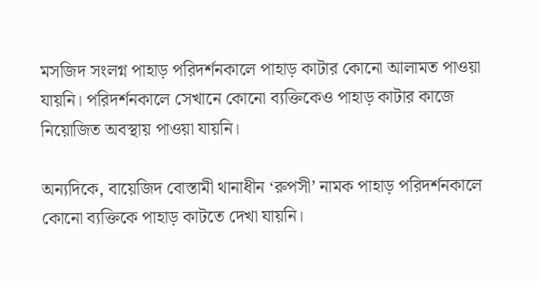মসজিদ সংলগ্ন পাহাড় পরিদর্শনকালে পাহাড় কাটার কোনো আলামত পাওয়া যায়নি। পরিদর্শনকালে সেখানে কোনো ব্যক্তিকেও পাহাড় কাটার কাজে নিয়োজিত অবস্থায় পাওয়া যায়নি।

অন্যদিকে, বায়েজিদ বোস্তামী থানাধীন ‘রুপসী’ নামক পাহাড় পরিদর্শনকালে কোনো ব্যক্তিকে পাহাড় কাটতে দেখা যায়নি।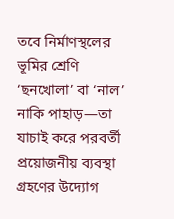তবে নির্মাণস্থলের ভূমির শ্রেণি ‘ছনখোলা’ বা ‘নাল’ নাকি পাহাড়—তা যাচাই করে পরবর্তী প্রয়োজনীয় ব্যবস্থা গ্রহণের উদ্যোগ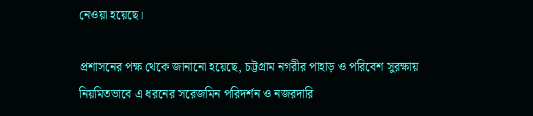নেওয়া হয়েছে।

প্রশাসনের পক্ষ থেকে জানানো হয়েছে, চট্টগ্রাম নগরীর পাহাড় ও পরিবেশ সুরক্ষায় নিয়মিতভাবে এ ধরনের সরেজমিন পরিদর্শন ও নজরদারি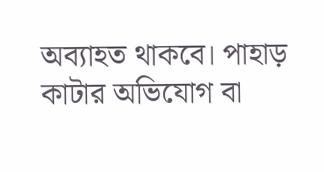অব্যাহত থাকবে। পাহাড় কাটার অভিযোগ বা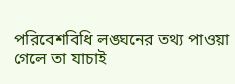পরিবেশবিধি লঙ্ঘনের তথ্য পাওয়া গেলে তা যাচাই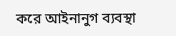করে আইনানুগ ব্যবস্থা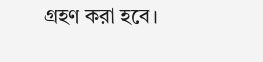গ্রহণ করা হবে।